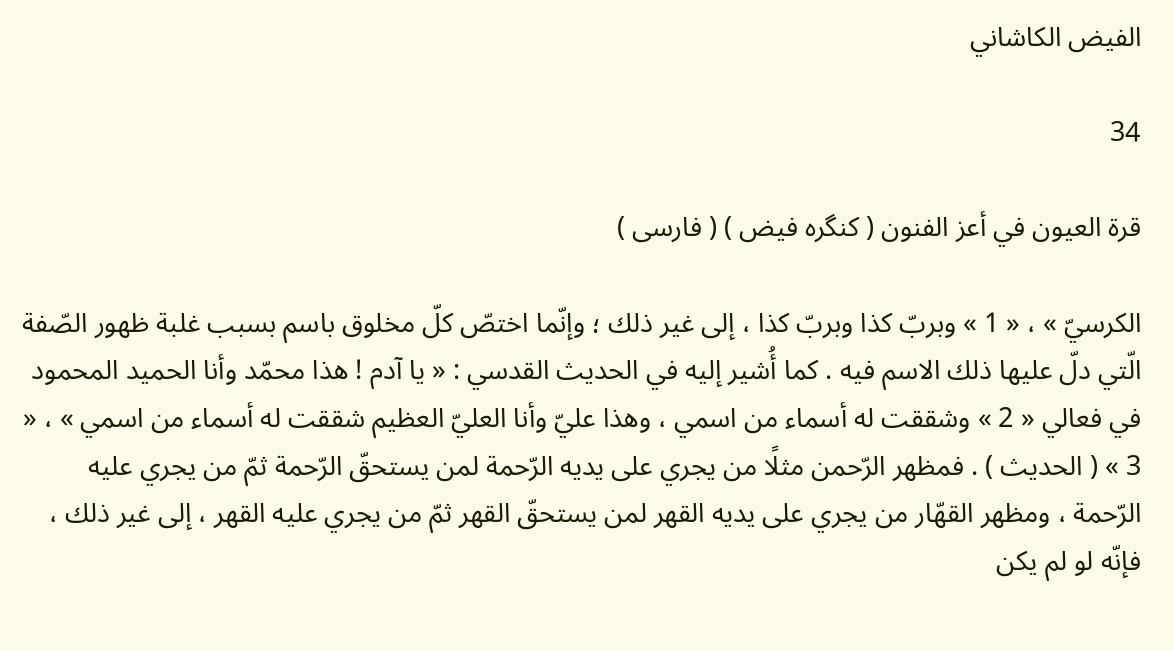الفيض الكاشاني

34

قرة العيون في أعز الفنون ( كنگره فيض ) ( فارسى )

الكرسيّ » ، « 1 » وبربّ كذا وبربّ كذا ، إلى غير ذلك ؛ وإنّما اختصّ كلّ مخلوق باسم بسبب غلبة ظهور الصّفة الّتي دلّ عليها ذلك الاسم فيه . كما أُشير إليه في الحديث القدسي : « يا آدم ! هذا محمّد وأنا الحميد المحمود في فعالي « 2 » وشققت له أسماء من اسمي ، وهذا عليّ وأنا العليّ العظيم شققت له أسماء من اسمي » ، « 3 » ( الحديث ) . فمظهر الرّحمن مثلًا من يجري على يديه الرّحمة لمن يستحقّ الرّحمة ثمّ من يجري عليه الرّحمة ، ومظهر القهّار من يجري على يديه القهر لمن يستحقّ القهر ثمّ من يجري عليه القهر ، إلى غير ذلك ، فإنّه لو لم يكن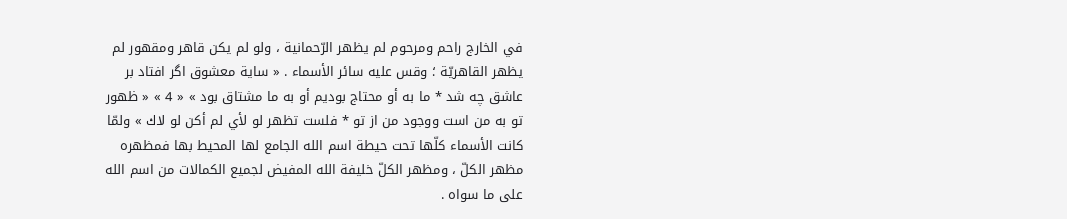في الخارج راحم ومرحوم لم يظهر الرّحمانية ، ولو لم يكن قاهر ومقهور لم يظهر القاهريّة ؛ وقس عليه سائر الأسماء . « ساية معشوق اگر افتاد بر عاشق چه شد * ما به أو محتاج بوديم أو به ما مشتاق بود » « 4 » « ظهور تو به من است ووجود من از تو * فلست تظهر لو لأي لم أكن لو لاك » ولمّا كانت الأسماء كلّها تحت حيطة اسم الله الجامع لها المحيط بها فمظهره مظهر الكلّ ، ومظهر الكلّ خليفة الله المفيض لجميع الكمالات من اسم الله على ما سواه .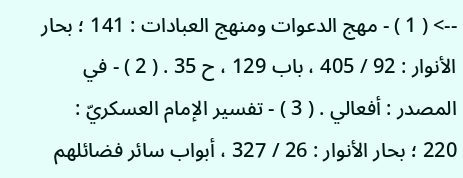--> ( 1 ) - مهج الدعوات ومنهج العبادات : 141 ؛ بحار الأنوار : 92 / 405 ، باب 129 ، ح 35 . ( 2 ) - في المصدر : أفعالي . ( 3 ) - تفسير الإمام العسكريّ : 220 ؛ بحار الأنوار : 26 / 327 ، أبواب سائر فضائلهم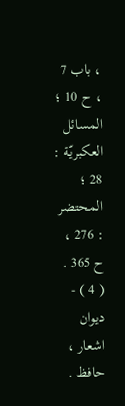، باب 7 ، ح 10 ؛ المسائل العكبريّة : 28 ؛ المحتضر : 276 ، ح 365 . ( 4 ) - ديوان اشعار ، حافظ .